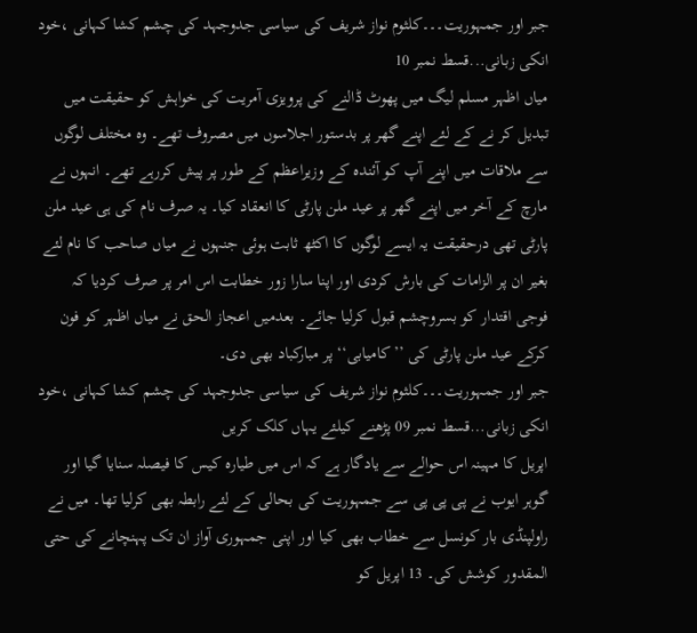جبر اور جمہوریت۔۔۔کلثوم نواز شریف کی سیاسی جدوجہد کی چشم کشا کہانی ،خود انکی زبانی...قسط نمبر 10
میاں اظہر مسلم لیگ میں پھوٹ ڈالنے کی پرویزی آمریت کی خواہش کو حقیقت میں تبدیل کر نے کے لئے اپنے گھر پر بدستور اجلاسوں میں مصروف تھے۔ وہ مختلف لوگوں سے ملاقات میں اپنے آپ کو آئندہ کے وزیراعظم کے طور پر پیش کررہے تھے۔ انہوں نے مارچ کے آخر میں اپنے گھر پر عید ملن پارٹی کا انعقاد کیا۔ یہ صرف نام کی ہی عید ملن پارٹی تھی درحقیقت یہ ایسے لوگوں کا اکٹھ ثابت ہوئی جنہوں نے میاں صاحب کا نام لئے بغیر ان پر الزامات کی بارش کردی اور اپنا سارا زور خطابت اس امر پر صرف کردیا کہ فوجی اقتدار کو بسروچشم قبول کرلیا جائے۔ بعدمیں اعجاز الحق نے میاں اظہر کو فون کرکے عید ملن پارٹی کی ’’کامیابی‘‘ پر مبارکباد بھی دی۔
جبر اور جمہوریت۔۔۔کلثوم نواز شریف کی سیاسی جدوجہد کی چشم کشا کہانی ،خود انکی زبانی...قسط نمبر 09 پڑھنے کیلئے یہاں کلک کریں
اپریل کا مہینہ اس حوالے سے یادگار ہے کہ اس میں طیارہ کیس کا فیصلہ سنایا گیا اور گوہر ایوب نے پی پی پی سے جمہوریت کی بحالی کے لئے رابطہ بھی کرلیا تھا۔ میں نے راولپنڈی بار کونسل سے خطاب بھی کیا اور اپنی جمہوری آواز ان تک پہنچانے کی حتی المقدور کوشش کی۔ 13 اپریل کو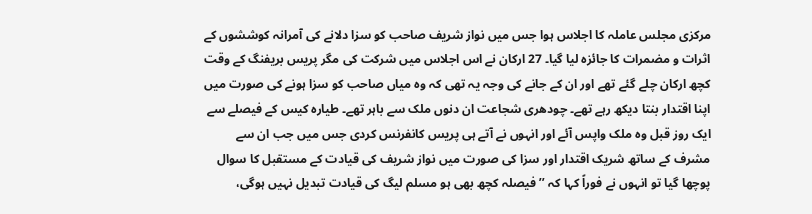مرکزی مجلس عاملہ کا اجلاس ہوا جس میں نواز شریف صاحب کو سزا دلانے کی آمرانہ کوششوں کے اثرات و مضمرات کا جائزہ لیا گیا۔ 27 ارکان نے اس اجلاس میں شرکت کی مگر پریس بریفنگ کے وقت کچھ ارکان چلے گئے تھے اور ان کے جانے کی وجہ یہ تھی کہ وہ میاں صاحب کو سزا ہونے کی صورت میں اپنا اقتدار بنتا دیکھ رہے تھے۔ چودھری شجاعت ان دنوں ملک سے باہر تھے۔ طیارہ کیس کے فیصلے سے ایک روز قبل وہ ملک واپس آئے اور انہوں نے آتے ہی پریس کانفرنس کردی جس میں جب ان سے مشرف کے ساتھ شریک اقتدار اور سزا کی صورت میں نواز شریف کی قیادت کے مستقبل کا سوال پوچھا گیا تو انہوں نے فوراً کہا کہ ’’فیصلہ کچھ بھی ہو مسلم لیگ کی قیادت تبدیل نہیں ہوگی،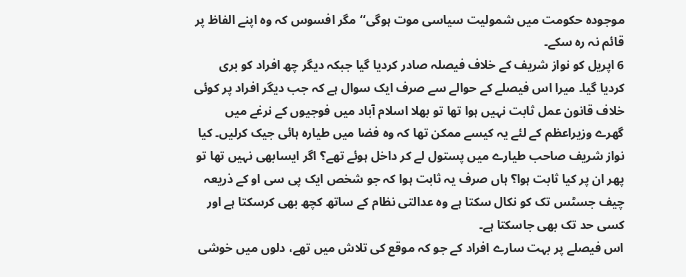موجودہ حکومت میں شمولیت سیاسی موت ہوگی‘‘ مگر افسوس کہ وہ اپنے الفاظ پر قائم نہ رہ سکے۔
6 اپریل کو نواز شریف کے خلاف فیصلہ صادر کردیا گیا جبکہ دیگر چھ افراد کو بری کردیا گیا۔ میرا اس فیصلے کے حوالے سے صرف ایک سوال ہے کہ جب دیگر افراد پر کوئی خلاف قانون عمل ثابت نہیں ہوا تھا تو بھلا اسلام آباد میں فوجیوں کے نرغے میں گھرے وزیراعظم کے لئے یہ کیسے ممکن تھا کہ وہ فضا میں طیارہ ہائی جیک کرلیں۔ کیا نواز شریف صاحب طیارے میں پستول لے کر داخل ہوئے تھے؟ اگر ایسابھی نہیں تھا تو پھر ان پر کیا ثابت ہوا؟ ہاں صرف یہ ثابت ہوا کہ جو شخص ایک پی سی او کے ذریعہ چیف جسٹس تک کو نکال سکتا ہے وہ عدالتی نظام کے ساتھ کچھ بھی کرسکتا ہے اور کسی حد تک بھی جاسکتا ہے۔
اس فیصلے پر بہت سارے افراد کے جو کہ موقع کی تلاش میں تھے، دلوں میں خوشی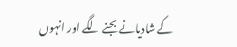کے شادیانے بجنے لگے اور انہوں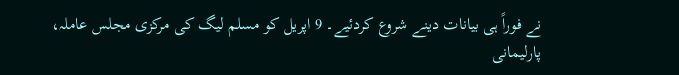نے فوراً ہی بیانات دینے شروع کردئیے۔ 9 اپریل کو مسلم لیگ کی مرکزی مجلس عاملہ، پارلیمانی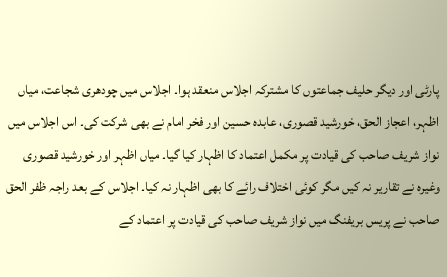پارٹی اور دیگر حلیف جماعتوں کا مشترکہ اجلاس منعقد ہوا۔ اجلاس میں چودھری شجاعت، میاں اظہر، اعجاز الحق، خورشید قصوری، عابدہ حسین اور فخر امام نے بھی شرکت کی۔ اس اجلاس میں نواز شریف صاحب کی قیادت پر مکمل اعتماد کا اظہار کیا گیا۔ میاں اظہر اور خورشید قصوری وغیرہ نے تقاریر نہ کیں مگر کوئی اختلاف رائے کا بھی اظہار نہ کیا۔ اجلاس کے بعد راجہ ظفر الحق صاحب نے پریس بریفنگ میں نواز شریف صاحب کی قیادت پر اعتماد کے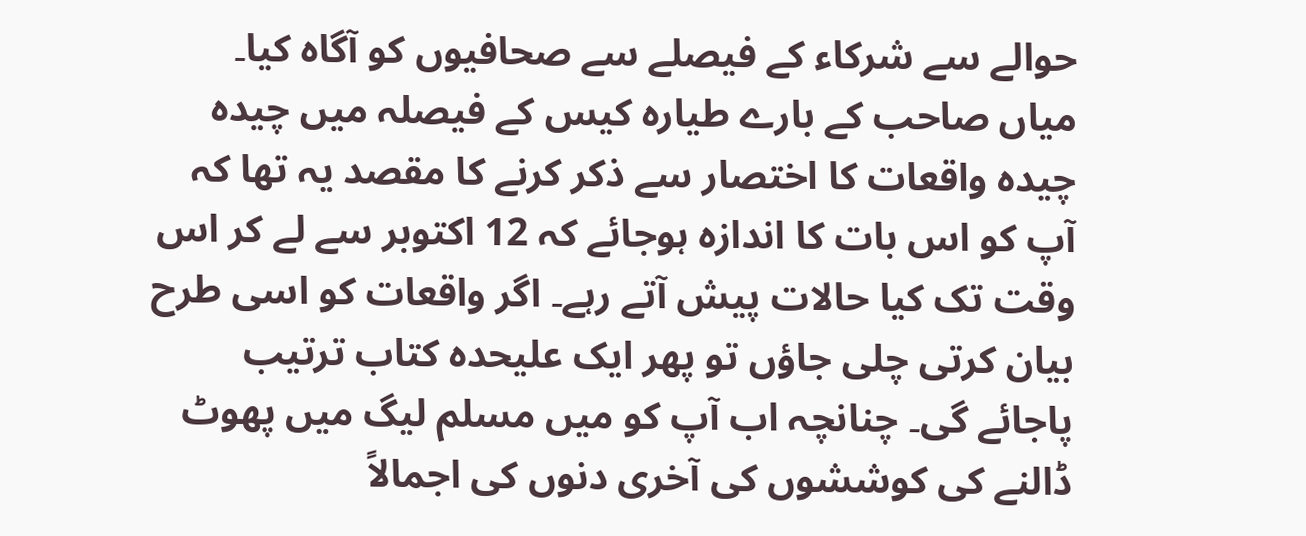حوالے سے شرکاء کے فیصلے سے صحافیوں کو آگاہ کیا۔
میاں صاحب کے بارے طیارہ کیس کے فیصلہ میں چیدہ چیدہ واقعات کا اختصار سے ذکر کرنے کا مقصد یہ تھا کہ آپ کو اس بات کا اندازہ ہوجائے کہ 12 اکتوبر سے لے کر اس وقت تک کیا حالات پیش آتے رہے۔ اگر واقعات کو اسی طرح بیان کرتی چلی جاؤں تو پھر ایک علیحدہ کتاب ترتیب پاجائے گی۔ چنانچہ اب آپ کو میں مسلم لیگ میں پھوٹ ڈالنے کی کوششوں کی آخری دنوں کی اجمالاً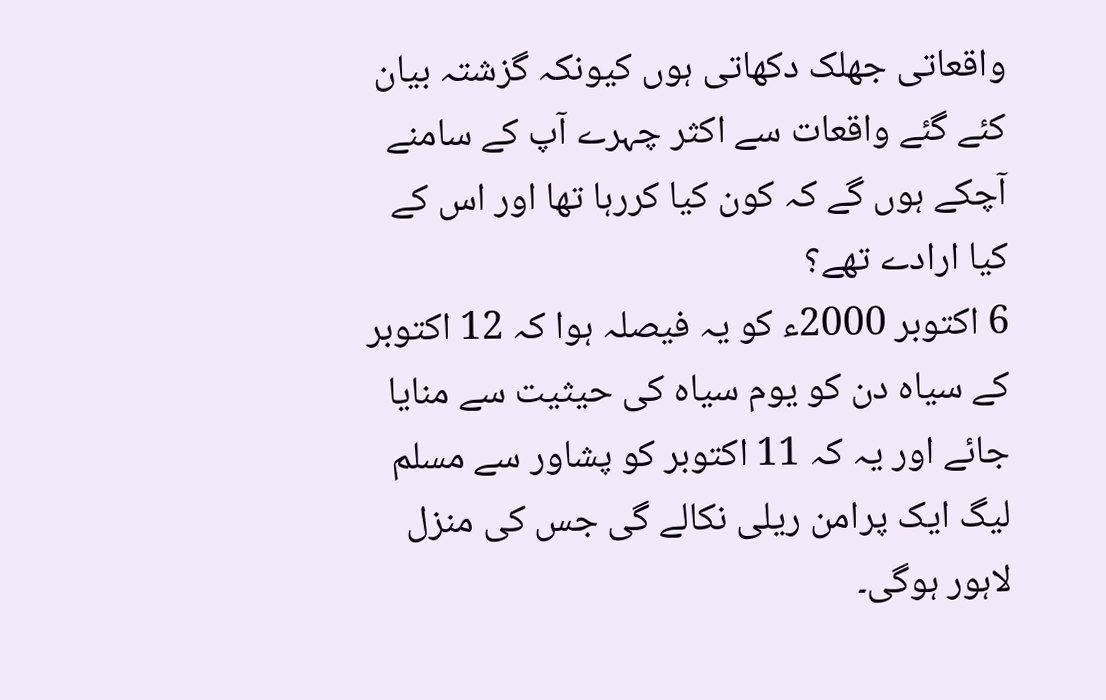واقعاتی جھلک دکھاتی ہوں کیونکہ گزشتہ بیان کئے گئے واقعات سے اکثر چہرے آپ کے سامنے آچکے ہوں گے کہ کون کیا کررہا تھا اور اس کے کیا ارادے تھے؟
6 اکتوبر 2000ء کو یہ فیصلہ ہوا کہ 12 اکتوبر کے سیاہ دن کو یوم سیاہ کی حیثیت سے منایا جائے اور یہ کہ 11 اکتوبر کو پشاور سے مسلم لیگ ایک پرامن ریلی نکالے گی جس کی منزل لاہور ہوگی۔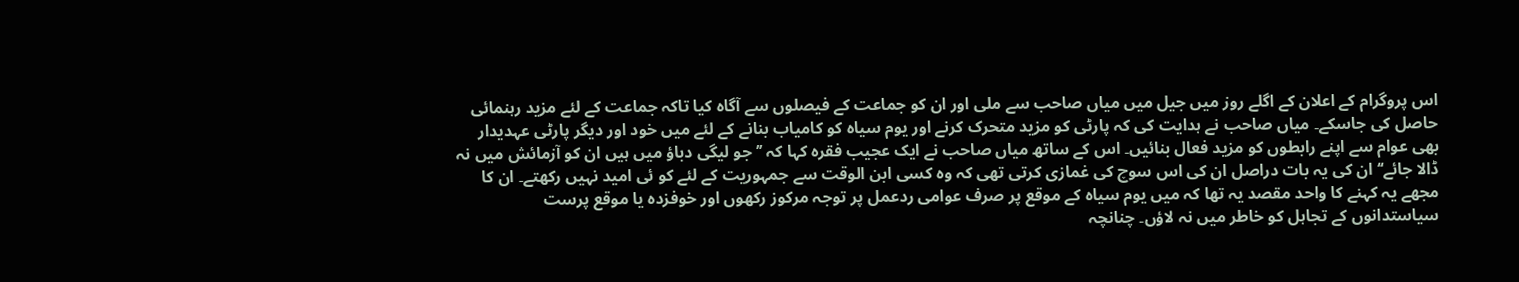اس پروگرام کے اعلان کے اگلے روز میں جیل میں میاں صاحب سے ملی اور ان کو جماعت کے فیصلوں سے آگاہ کیا تاکہ جماعت کے لئے مزید رہنمائی حاصل کی جاسکے۔ میاں صاحب نے ہدایت کی کہ پارٹی کو مزید متحرک کرنے اور یوم سیاہ کو کامیاب بنانے کے لئے میں خود اور دیگر پارٹی عہدیدار بھی عوام سے اپنے رابطوں کو مزید فعال بنائیں۔ اس کے ساتھ میاں صاحب نے ایک عجیب فقرہ کہا کہ ’’جو لیگی دباؤ میں ہیں ان کو آزمائش میں نہ ڈالا جائے‘‘ ان کی یہ بات دراصل ان کی اس سوچ کی غمازی کرتی تھی کہ وہ کسی ابن الوقت سے جمہوریت کے لئے کو ئی امید نہیں رکھتے۔ ان کا مجھے یہ کہنے کا واحد مقصد یہ تھا کہ میں یوم سیاہ کے موقع پر صرف عوامی ردعمل پر توجہ مرکوز رکھوں اور خوفزدہ یا موقع پرست سیاستدانوں کے تجاہل کو خاطر میں نہ لاؤں۔ چنانچہ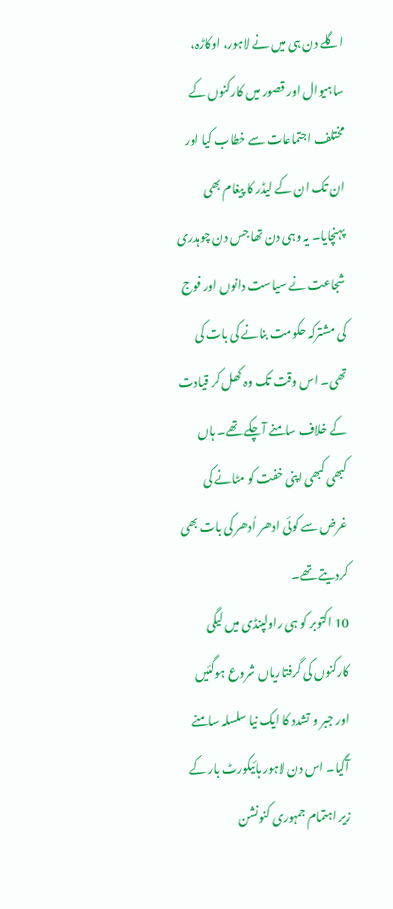اگلے دن ہی میں نے لاہور، اوکاڑہ، ساہیوال اور قصور میں کارکنوں کے مختلف اجتماعات سے خطاب کیا اور ان تک ان کے لیڈر کا پیغام بھی پہنچایا۔ یہ وہی دن تھا جس دن چوہدری شجاعت نے سیاست دانوں اور فوج کی مشترکہ حکومت بنانے کی بات کی تھی۔ اس وقت تک وہ کھل کر قیادت کے خلاف سامنے آچکے تھے۔ ہاں کبھی کبھی اپنی خفت کو مٹانے کی غرض سے کوئی ادھر اُدھر کی بات بھی کردیتے تھے۔
10 اکتوبر کو ہی راولپنڈی میں لیگی کارکنوں کی گرفتاریاں شروع ہوگئیں اور جبر و تشدد کا ایک نیا سلسلہ سامنے آگیا۔ اس دن لاہور ہائیکورٹ بار کے زیر اہتمام جمہوری کنونشن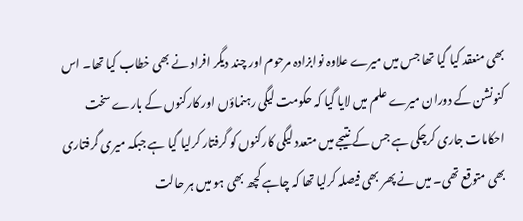بھی منعقد کیا گیا تھا جس میں میرے علاوہ نوابزادہ مرحوم اور چند دیگر افراد نے بھی خطاب کیا تھا۔ اس کنونشن کے دوران میرے علم میں لایا گیا کہ حکومت لیگی رہنماؤں اور کارکنوں کے بارے سخت احکامات جاری کرچکی ہے جس کے نتیجے میں متعدد لیگی کارکنوں کو گرفتار کرلیا گیا ہے جبکہ میری گرفتاری بھی متوقع تھی۔ میں نے پھر بھی فیصلہ کرلیا تھا کہ چاہے کچھ بھی ہو میں ہر حالت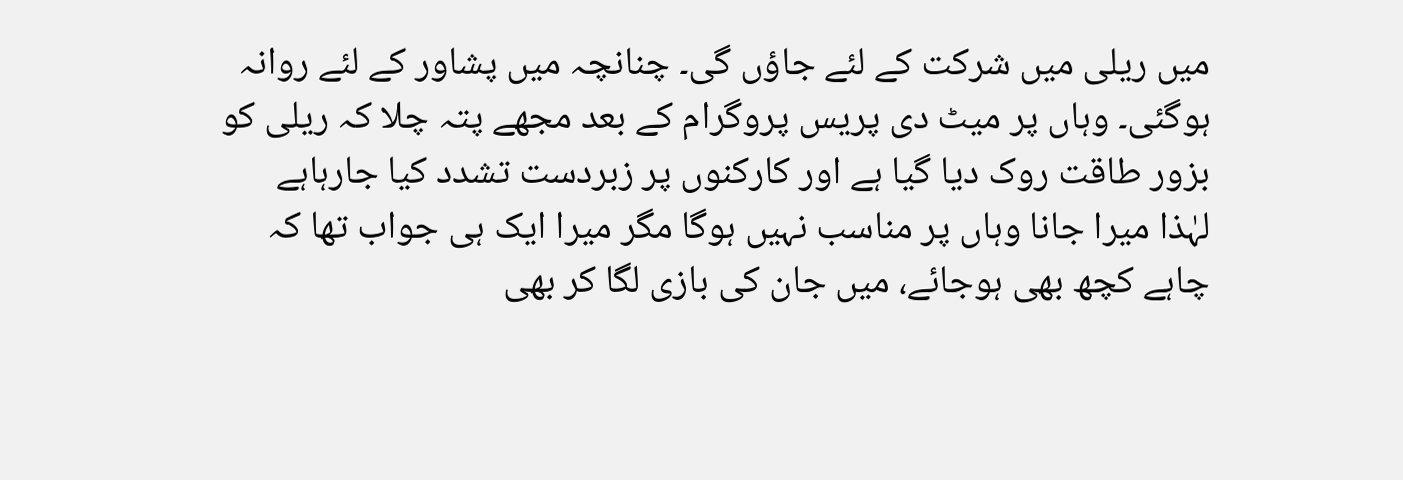میں ریلی میں شرکت کے لئے جاؤں گی۔ چنانچہ میں پشاور کے لئے روانہ ہوگئی۔ وہاں پر میٹ دی پریس پروگرام کے بعد مجھے پتہ چلا کہ ریلی کو بزور طاقت روک دیا گیا ہے اور کارکنوں پر زبردست تشدد کیا جارہاہے لہٰذا میرا جانا وہاں پر مناسب نہیں ہوگا مگر میرا ایک ہی جواب تھا کہ چاہے کچھ بھی ہوجائے، میں جان کی بازی لگا کر بھی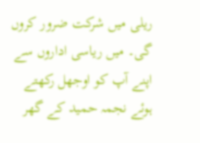ریلی میں شرکت ضرور کروں گی۔ میں ریاسی اداروں سے اپنے آپ کو اوجھل رکھتے ہوئے نجمہ حمید کے گھر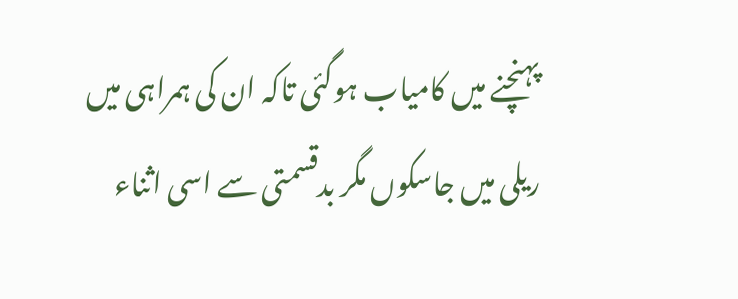پہنچنے میں کامیاب ہوگئی تاکہ ان کی ہمراہی میں ریلی میں جاسکوں مگر بدقسمتی سے اسی اثناء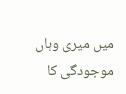میں میری وہاں موجودگی کا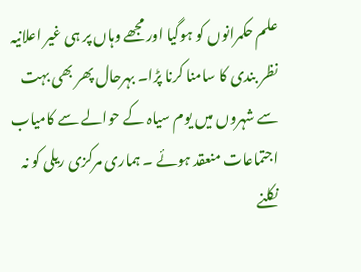علم حکمرانوں کو ہوگیا اور مجھے وہاں پر ہی غیر اعلانیہ نظر بندی کا سامنا کرنا پڑا۔ بہرحال پھر بھی بہت سے شہروں میں یوم سیاہ کے حوالے سے کامیاب اجتماعات منعقد ہوئے ۔ ہماری مرکزی ریلی کو نہ نکلنے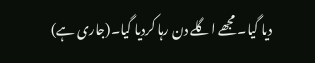دیا گیا۔ مجھے اگلے دن رہا کردیا گیا۔(جاری ہے)